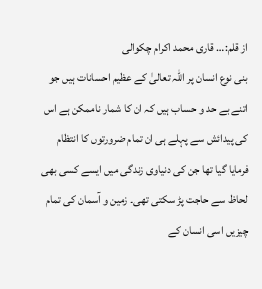از قلم:… قاری محمد اکرام چکوالی
بنی نوع انسان پر اللہ تعالیٰ کے عظیم احسانات ہیں جو اتنے بے حد و حساب ہیں کہ ان کا شمار ناممکن ہے اس کی پیدائش سے پہلے ہی ان تمام ضرورتوں کا انتظام فرمایا گیا تھا جن کی دنیاوی زندگی میں ایسے کسی بھی لحاظ سے حاجت پڑ سکتی تھی۔ زمین و آسمان کی تمام چیزیں اسی انسان کے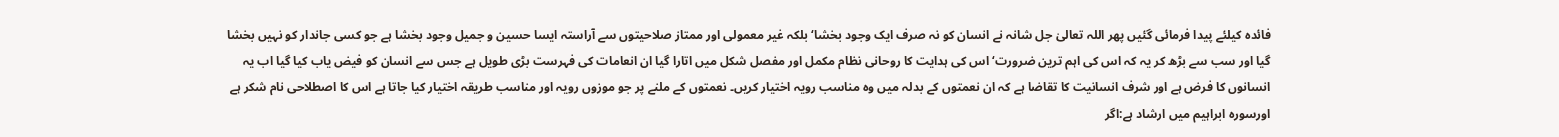فائدہ کیلئے پیدا فرمائی گئیں پھر اللہ تعالیٰ جل شانہ نے انسان کو نہ صرف ایک وجود بخشا‘ بلکہ غیر معمولی اور ممتاز صلاحیتوں سے آراستہ ایسا حسین و جمیل وجود بخشا ہے جو کسی جاندار کو نہیں بخشا گیا اور سب سے بڑھ کر یہ کہ اس کی اہم ترین ضرورت‘ اس کی ہدایت کا روحانی نظام مکمل اور مفصل شکل میں اتارا گیا ان انعامات کی فہرست بڑی طویل ہے جس سے انسان کو فیض یاب کیا گیا اب یہ انسانوں کا فرض ہے اور شرف انسانیت کا تقاضا ہے کہ ان نعمتوں کے بدلہ میں وہ مناسب رویہ اختیار کریں۔ نعمتوں کے ملنے پر جو موزوں رویہ اور مناسب طریقہ اختیار کیا جاتا ہے اس کا اصطلاحی نام شکر ہے اورسورہ ابراہیم میں ارشاد ہے:اگر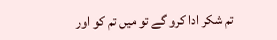تم شکر ادا کرو گے تو میں تم کو اور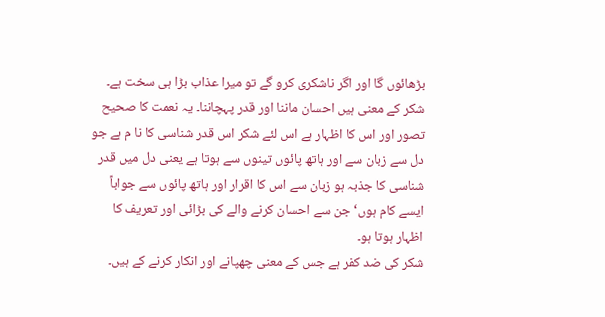بڑھائوں گا اور اگر ناشکری کرو گے تو میرا عذاب بڑا ہی سخت ہے۔
شکر کے معنی ہیں احسان ماننا اور قدر پہچاننا۔ یہ نعمت کا صحیح تصور اور اس کا اظہار ہے اس لئے شکر اس قدر شناسی کا نا م ہے جو دل سے زبان سے اور ہاتھ پائوں تینوں سے ہوتا ہے یعنی دل میں قدر شناسی کا جذبہ ہو زبان سے اس کا اقرار اور ہاتھ پائوں سے جواباً ایسے کام ہوں‘ جن سے احسان کرنے والے کی بڑائی اور تعریف کا اظہار ہوتا ہو۔
شکر کی ضد کفر ہے جس کے معنی چھپانے اور انکار کرنے کے ہیں۔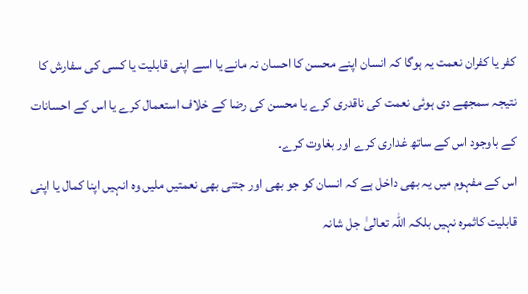کفر یا کفران نعمت یہ ہوگا کہ انسان اپنے محسن کا احسان نہ مانے یا اسے اپنی قابلیت یا کسی کی سفارش کا نتیجہ سمجھے دی ہوئی نعمت کی ناقدری کرے یا محسن کی رضا کے خلاف استعمال کرے یا اس کے احسانات کے باوجود اس کے ساتھ غداری کرے اور بغاوت کرے۔
اس کے مفہوم میں یہ بھی داخل ہے کہ انسان کو جو بھی اور جتنی بھی نعمتیں ملیں وہ انہیں اپنا کمال یا اپنی قابلیت کاثمرہ نہیں بلکہ اللہ تعالیٰ جل شانہ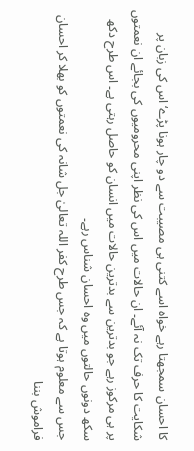کا احسان سمجھتا رہے خواہ اسے کتنی ہی مصیبت سے دو چار ہونا پڑے‘ اس کی زبان پر شکایت کا حرف تک نہ آئے۔ ان حالات میں اس کی نظر اپنی محرومیوں کی بجائے ان نعمتوں پر ہی مرکوز رہے جو بدترین سے بدترین حالات میں انسان کو حاصل رہتی ہے۔ اس طرح دکھ سکھ دونوں حالتوں میں وہ احسان شناس رہے۔
جس سے معلوم ہوتا ہے کہ جس طرح کفر اللہ تعالیٰ جل شانہ کی نعمتوں کو بھلا کر احسان فراموش بننا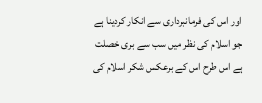اور اس کی فرمانبرداری سے انکار کردینا ہے جو اسلام کی نظر میں سب سے بری خصلت ہے اس طرح اس کے برعکس شکر اسلام کی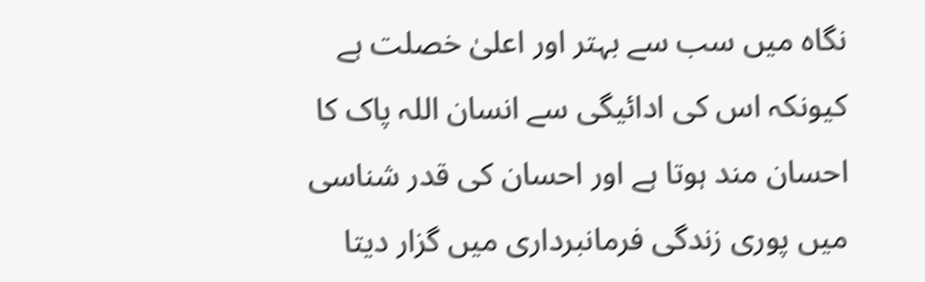نگاہ میں سب سے بہتر اور اعلیٰ خصلت ہے کیونکہ اس کی ادائیگی سے انسان اللہ پاک کا احسان مند ہوتا ہے اور احسان کی قدر شناسی میں پوری زندگی فرمانبرداری میں گزار دیتا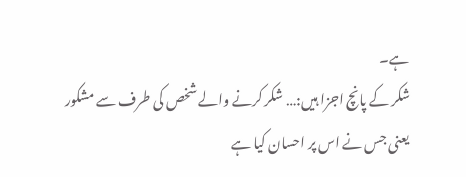ہے۔
شکر کے پانچ اجزا ہیں:… شکر کرنے والے شخص کی طرف سے مشکور یعنی جس نے اس پر احسان کیا ہے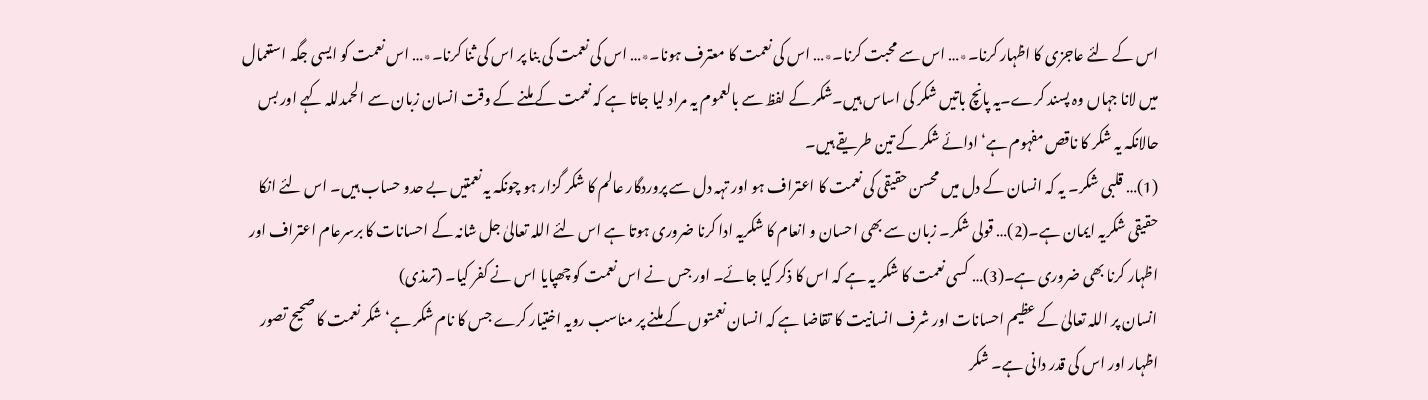اس کے لئے عاجزی کا اظہار کرنا۔٭… اس سے محبت کرنا۔٭… اس کی نعمت کا معترف ہونا۔٭… اس کی نعمت کی بنا پر اس کی ثنا کرنا۔٭… اس نعمت کو ایسی جگہ استعمال میں لانا جہاں وہ پسند کرے۔یہ پانچ باتیں شکر کی اساس ہیں۔شکر کے لفظ سے بالعموم یہ مراد لیا جاتا ہے کہ نعمت کے ملنے کے وقت انسان زبان سے الحمدللہ کہے اور بس حالانکہ یہ شکر کا ناقص مفہوم ہے‘ ادائے شکر کے تین طریقے ہیں۔
(1)… قلبی شکر۔ یہ کہ انسان کے دل میں محسن حقیقی کی نعمت کا اعتراف ہو اور تہہ دل سے پروردگار عالم کا شکر گزار ہو چونکہ یہ نعمتیں بے حدو حساب ہیں۔ اس لئے انکا حقیقی شکریہ ایمان ہے۔(2)… قولی شکر۔ زبان سے بھی احسان و انعام کا شکریہ ادا کرنا ضروری ہوتا ہے اس لئے اللہ تعالیٰ جل شانہ کے احسانات کا برسرعام اعتراف اور اظہار کرنا بھی ضروری ہے۔(3)… کسی نعمت کا شکر یہ ہے کہ اس کا ذکر کیا جائے۔ اور جس نے اس نعمت کو چھپایا اس نے کفر کیا۔ (ترمذی)
انسان پر اللہ تعالیٰ کے عظیم احسانات اور شرف انسانیت کا تقاضا ہے کہ انسان نعمتوں کے ملنے پر مناسب رویہ اختیار کرے جس کا نام شکر ہے‘ شکر نعمت کا صحیح تصور اظہار اور اس کی قدر دانی ہے۔ شکر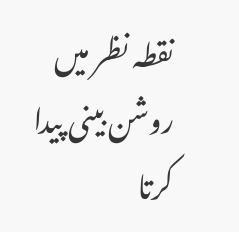نقطہ نظر میں روشن بینی پیدا کرتا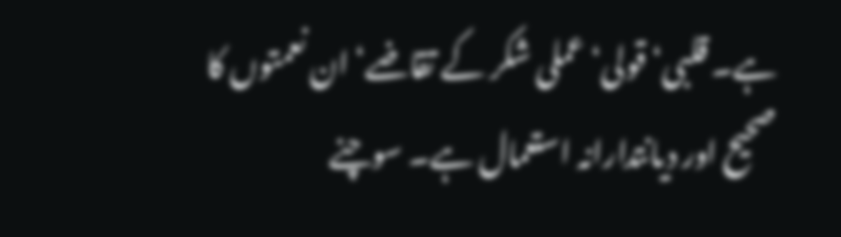ہے۔ قلبی‘ قولی‘ عملی شکر کے تقاضے‘ ان نعمتوں کا صحیح اور دیانتدارانہ استعمال ہے۔ سوچنے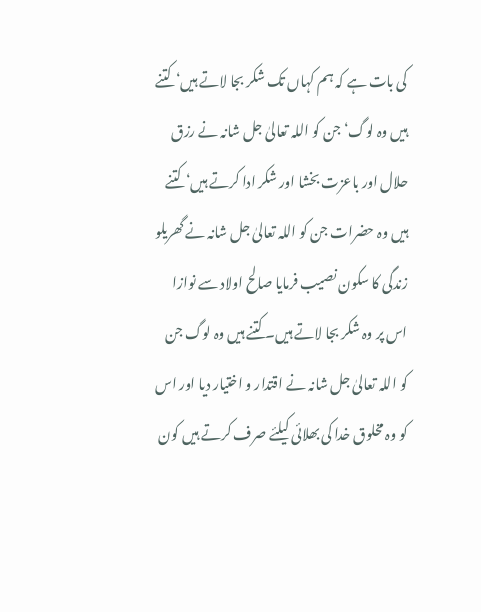کی بات ہے کہ ہم کہاں تک شکر بجا لاتے ہیں‘ کتنے ہیں وہ لوگ‘ جن کو اللہ تعالیٰ جل شانہ نے رزق حلال اور باعزت بخشا اور شکر ادا کرتے ہیں‘ کتنے ہیں وہ حضرات جن کو اللہ تعالیٰ جل شانہ نے گھریلو زندگی کا سکون نصیب فرمایا صالح اولاد سے نوازا اس پر وہ شکر بجا لاتے ہیں۔ کتنے ہیں وہ لوگ جن کو اللہ تعالیٰ جل شانہ نے اقتدار و اختیار دیا اور اس کو وہ مخلوق خدا کی بھلائی کیلئے صرف کرتے ہیں کون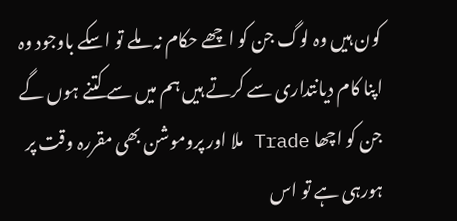کون ہیں وہ لوگ جن کو اچھے حکام نہ ملے تو اسکے باوجود وہ اپنا کام دیانتداری سے کرتے ہیں ہم میں سے کتنے ہوں گے جن کو اچھا Trade ملا اور پروموشن بھی مقررہ وقت پر ہورہی ہے تو اس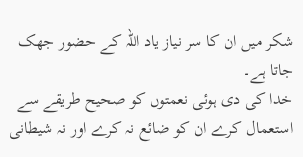شکر میں ان کا سر نیاز یاد اللہ کے حضور جھک جاتا ہے۔
خدا کی دی ہوئی نعمتوں کو صحیح طریقے سے استعمال کرے ان کو ضائع نہ کرے اور نہ شیطانی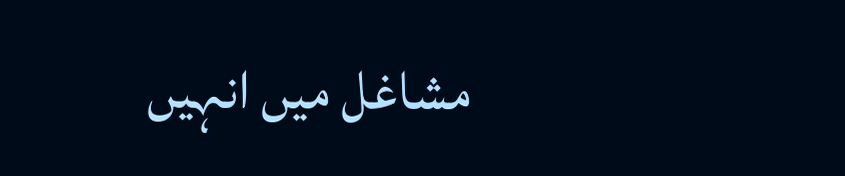مشاغل میں انہیں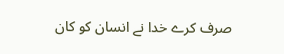صرف کرے خدا نے انسان کو کان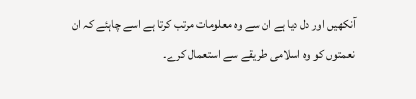آنکھیں اور دل دیا ہے ان سے وہ معلومات مرتب کرتا ہے اسے چاہئے کہ ان نعمتوں کو وہ اسلامی طریقے سے استعمال کرے۔